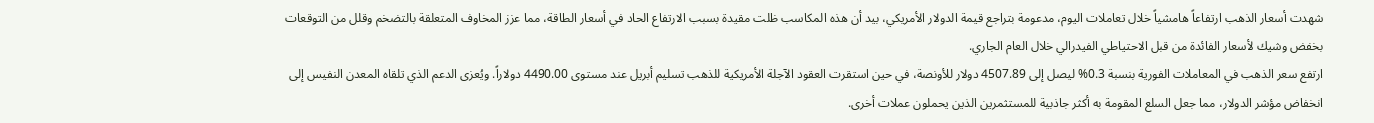شهدت أسعار الذهب ارتفاعاً هامشياً خلال تعاملات اليوم، مدعومة بتراجع قيمة الدولار الأمريكي، بيد أن هذه المكاسب ظلت مقيدة بسبب الارتفاع الحاد في أسعار الطاقة، مما عزز المخاوف المتعلقة بالتضخم وقلل من التوقعات بخفض وشيك لأسعار الفائدة من قبل الاحتياطي الفيدرالي خلال العام الجاري.
ارتفع سعر الذهب في المعاملات الفورية بنسبة 0.3% ليصل إلى 4507.89 دولار للأونصة، في حين استقرت العقود الآجلة الأمريكية للذهب تسليم أبريل عند مستوى 4490.00 دولاراً. ويُعزى الدعم الذي تلقاه المعدن النفيس إلى انخفاض مؤشر الدولار، مما جعل السلع المقومة به أكثر جاذبية للمستثمرين الذين يحملون عملات أخرى.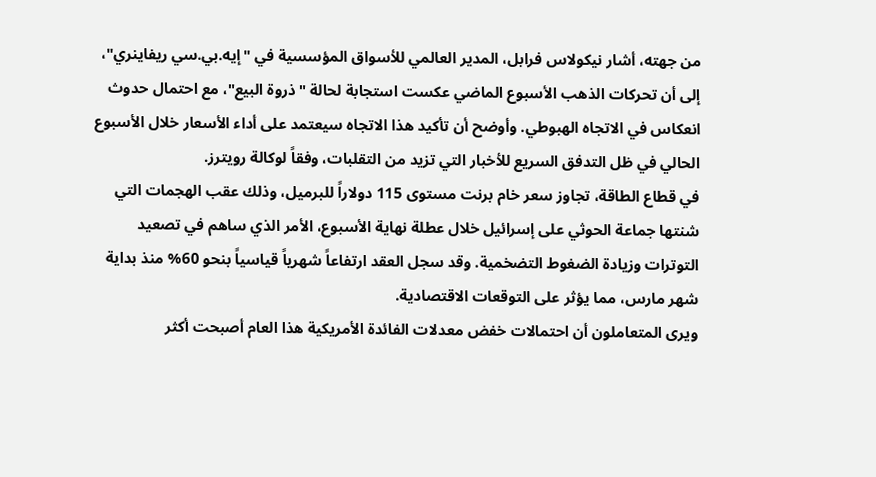من جهته، أشار نيكولاس فرابل، المدير العالمي للأسواق المؤسسية في "إيه.بي.سي ريفاينري"، إلى أن تحركات الذهب الأسبوع الماضي عكست استجابة لحالة "ذروة البيع"، مع احتمال حدوث انعكاس في الاتجاه الهبوطي. وأوضح أن تأكيد هذا الاتجاه سيعتمد على أداء الأسعار خلال الأسبوع الحالي في ظل التدفق السريع للأخبار التي تزيد من التقلبات، وفقاً لوكالة رويترز.
في قطاع الطاقة، تجاوز سعر خام برنت مستوى 115 دولاراً للبرميل، وذلك عقب الهجمات التي شنتها جماعة الحوثي على إسرائيل خلال عطلة نهاية الأسبوع، الأمر الذي ساهم في تصعيد التوترات وزيادة الضغوط التضخمية. وقد سجل العقد ارتفاعاً شهرياً قياسياً بنحو 60% منذ بداية شهر مارس، مما يؤثر على التوقعات الاقتصادية.
ويرى المتعاملون أن احتمالات خفض معدلات الفائدة الأمريكية هذا العام أصبحت أكثر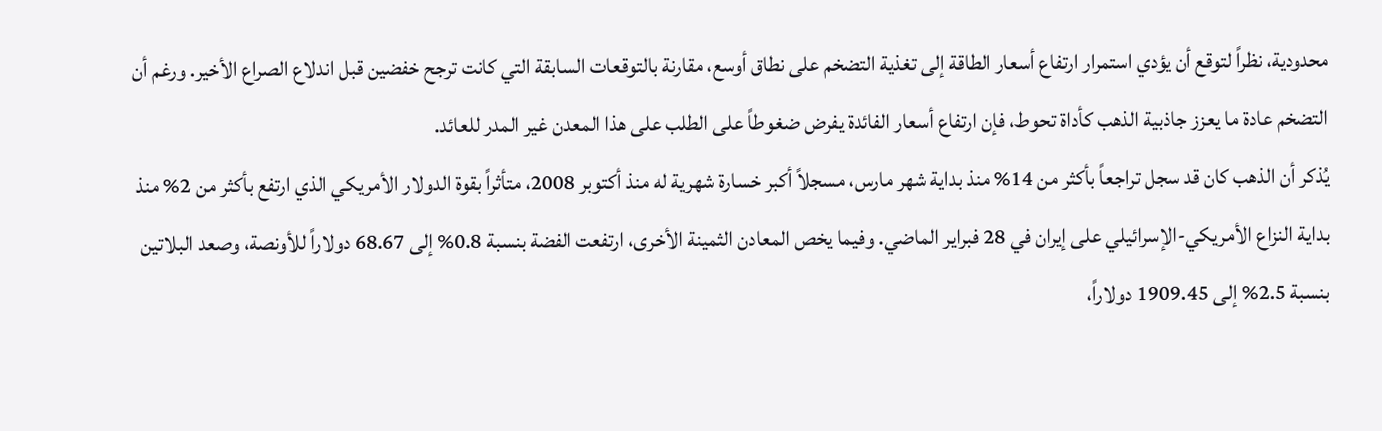محدودية، نظراً لتوقع أن يؤدي استمرار ارتفاع أسعار الطاقة إلى تغذية التضخم على نطاق أوسع، مقارنة بالتوقعات السابقة التي كانت ترجح خفضين قبل اندلاع الصراع الأخير. ورغم أن التضخم عادة ما يعزز جاذبية الذهب كأداة تحوط، فإن ارتفاع أسعار الفائدة يفرض ضغوطاً على الطلب على هذا المعدن غير المدر للعائد.
يُذكر أن الذهب كان قد سجل تراجعاً بأكثر من 14% منذ بداية شهر مارس، مسجلاً أكبر خسارة شهرية له منذ أكتوبر 2008، متأثراً بقوة الدولار الأمريكي الذي ارتفع بأكثر من 2% منذ بداية النزاع الأمريكي-الإسرائيلي على إيران في 28 فبراير الماضي. وفيما يخص المعادن الثمينة الأخرى، ارتفعت الفضة بنسبة 0.8% إلى 68.67 دولاراً للأونصة، وصعد البلاتين بنسبة 2.5% إلى 1909.45 دولاراً،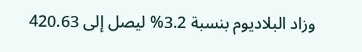وزاد البلاديوم بنسبة 3.2% ليصل إلى 420.63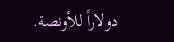دولاراً للأونصة.